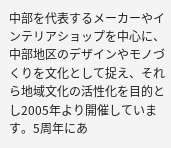中部を代表するメーカーやインテリアショップを中心に、中部地区のデザインやモノづくりを文化として捉え、それら地域文化の活性化を目的とし2005年より開催しています。5周年にあ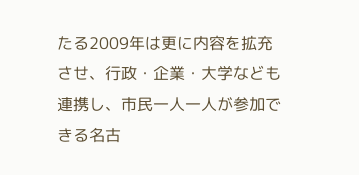たる2009年は更に内容を拡充させ、行政・企業・大学なども連携し、市民一人一人が参加できる名古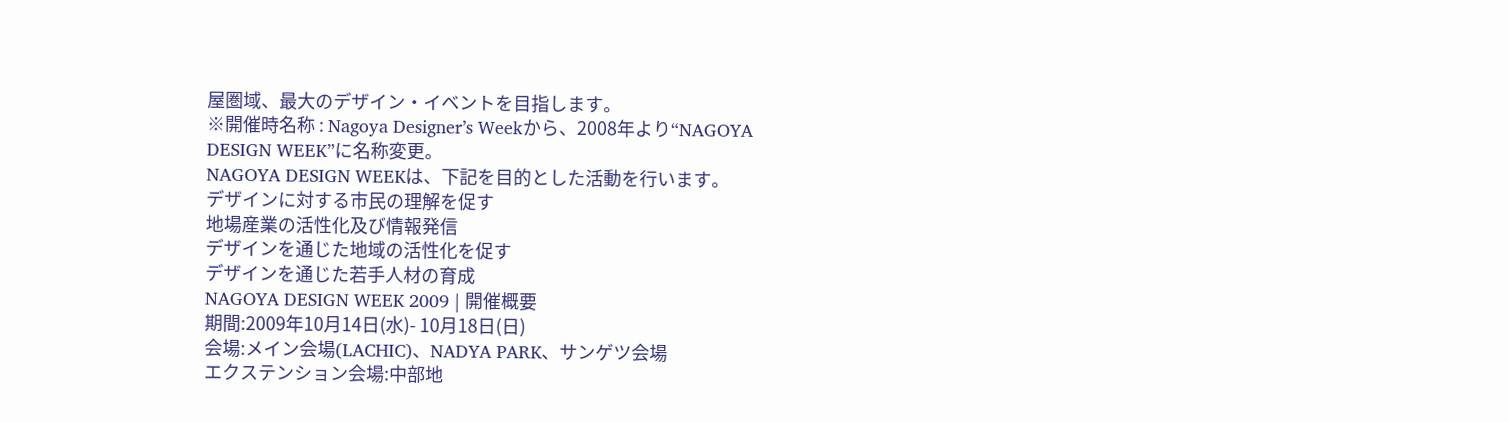屋圏域、最大のデザイン・イベントを目指します。
※開催時名称 : Nagoya Designer’s Weekから、2008年より“NAGOYA DESIGN WEEK”に名称変更。
NAGOYA DESIGN WEEKは、下記を目的とした活動を行います。
デザインに対する市民の理解を促す
地場産業の活性化及び情報発信
デザインを通じた地域の活性化を促す
デザインを通じた若手人材の育成
NAGOYA DESIGN WEEK 2009 | 開催概要
期間:2009年10月14日(水)- 10月18日(日)
会場:メイン会場(LACHIC)、NADYA PARK、サンゲツ会場
エクステンション会場:中部地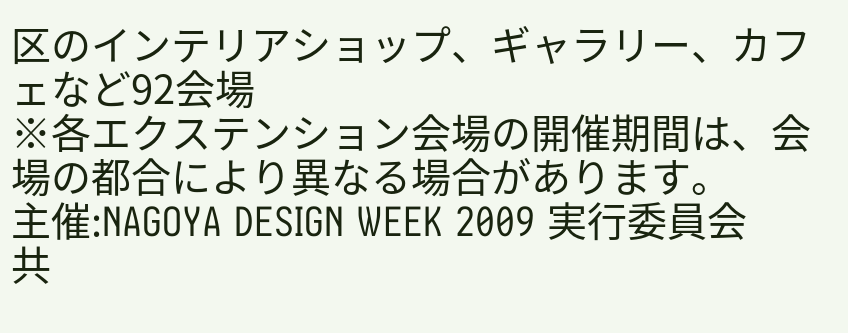区のインテリアショップ、ギャラリー、カフェなど92会場
※各エクステンション会場の開催期間は、会場の都合により異なる場合があります。
主催:NAGOYA DESIGN WEEK 2009 実行委員会
共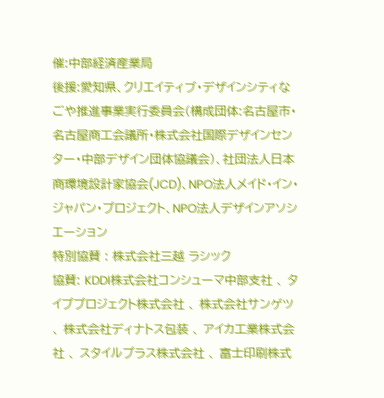催:中部経済産業局
後援:愛知県、クリエイティブ・デザインシティなごや推進事業実行委員会(構成団体:名古屋市・名古屋商工会議所・株式会社国際デザインセンター・中部デザイン団体協議会)、社団法人日本商環境設計家協会(JCD)、NPO法人メイド・イン・ジャパン・プロジェクト、NPO法人デザインアソシエーション
特別協賛 : 株式会社三越 ラシック
協賛: KDDI株式会社コンシューマ中部支社 、 タイププロジェクト株式会社 、 株式会社サンゲツ 、 株式会社ディナトス包装 、 アイカ工業株式会社 、 スタイルプラス株式会社 、 富士印刷株式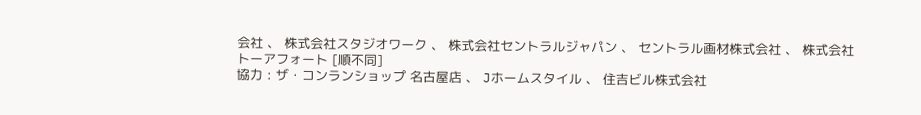会社 、 株式会社スタジオワーク 、 株式会社セントラルジャパン 、 セントラル画材株式会社 、 株式会社トーアフォート [順不同]
協力 : ザ・コンランショップ 名古屋店 、 Jホームスタイル 、 住吉ビル株式会社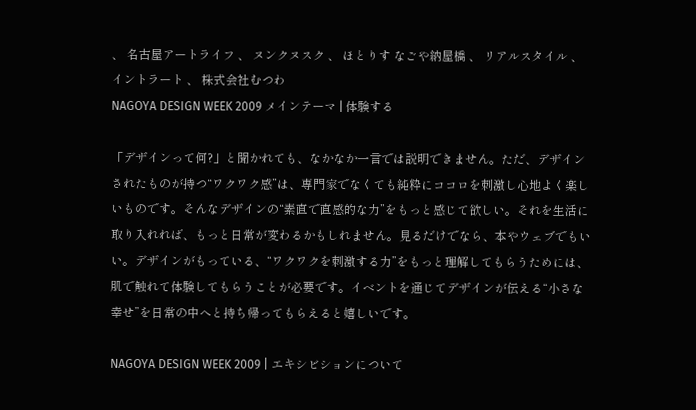、 名古屋アートライフ 、 ヌンクヌスク 、 ほとりす なごや納屋橋 、 リアルスタイル 、 イントラート 、 株式会社むつわ
NAGOYA DESIGN WEEK 2009 メインテーマ | 体験する

「デザインって何?」と聞かれても、なかなか一言では説明できません。ただ、デザインされたものが持つ“ワクワク感”は、専門家でなくても純粋にココロを刺激し心地よく楽しいものです。そんなデザインの“素直で直感的な力”をもっと感じて欲しい。それを生活に取り入れれば、もっと日常が変わるかもしれません。見るだけでなら、本やウェブでもいい。デザインがもっている、“ワクワクを刺激する力”をもっと理解してもらうためには、肌で触れて体験してもらうことが必要です。イベントを通じてデザインが伝える“小さな幸せ”を日常の中へと持ち帰ってもらえると嬉しいです。

NAGOYA DESIGN WEEK 2009 | エキシビションについて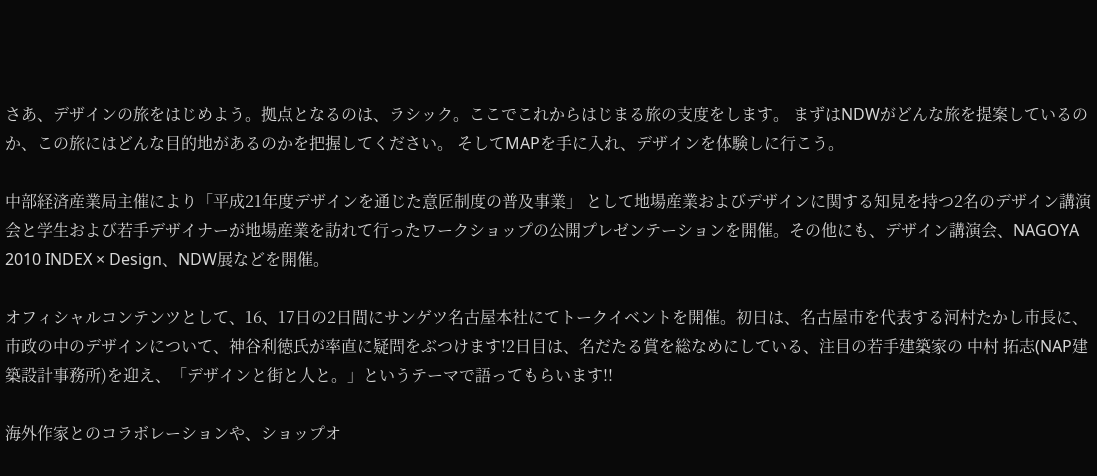さあ、デザインの旅をはじめよう。拠点となるのは、ラシック。ここでこれからはじまる旅の支度をします。 まずはNDWがどんな旅を提案しているのか、この旅にはどんな目的地があるのかを把握してください。 そしてMAPを手に入れ、デザインを体験しに行こう。

中部経済産業局主催により「平成21年度デザインを通じた意匠制度の普及事業」 として地場産業およびデザインに関する知見を持つ2名のデザイン講演会と学生および若手デザイナーが地場産業を訪れて行ったワークショップの公開プレゼンテーションを開催。その他にも、デザイン講演会、NAGOYA 2010 INDEX × Design、NDW展などを開催。

オフィシャルコンテンツとして、16、17日の2日間にサンゲツ名古屋本社にてトークイベントを開催。初日は、名古屋市を代表する河村たかし市長に、市政の中のデザインについて、神谷利徳氏が率直に疑問をぶつけます!2日目は、名だたる賞を総なめにしている、注目の若手建築家の 中村 拓志(NAP建築設計事務所)を迎え、「デザインと街と人と。」というテーマで語ってもらいます!!

海外作家とのコラボレーションや、ショップオ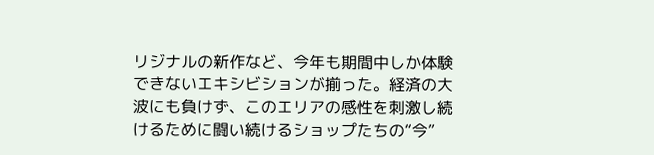リジナルの新作など、今年も期間中しか体験できないエキシビションが揃った。経済の大波にも負けず、このエリアの感性を刺激し続けるために闘い続けるショップたちの“今”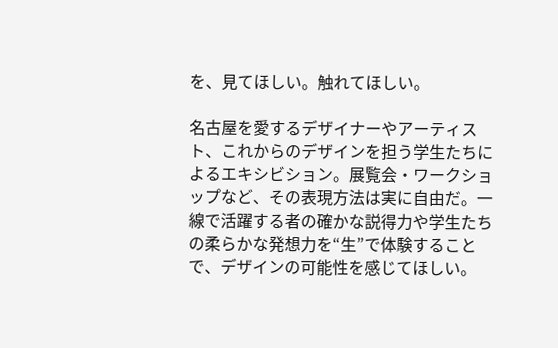を、見てほしい。触れてほしい。

名古屋を愛するデザイナーやアーティスト、これからのデザインを担う学生たちによるエキシビション。展覧会・ワークショップなど、その表現方法は実に自由だ。一線で活躍する者の確かな説得力や学生たちの柔らかな発想力を“生”で体験することで、デザインの可能性を感じてほしい。